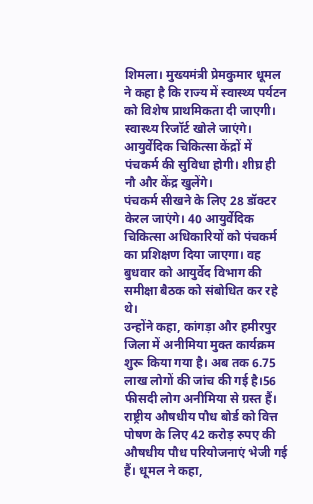शिमला। मुख्यमंत्री प्रेमकुमार धूमल ने कहा है कि राज्य में स्वास्थ्य पर्यटन को विशेष प्राथमिकता दी जाएगी। स्वास्थ्य रिजॉर्ट खोले जाएंगे। आयुर्वेदिक चिकित्सा केंद्रों में पंचकर्म की सुविधा होगी। शीघ्र ही नौ और केंद्र खुलेंगे।
पंचकर्म सीखने के लिए 28 डॉक्टर केरल जाएंगे। 40 आयुर्वेदिक चिकित्सा अधिकारियों को पंचकर्म का प्रशिक्षण दिया जाएगा। वह बुधवार को आयुर्वेद विभाग की समीक्षा बैठक को संबोधित कर रहे थे।
उन्होंने कहा, कांगड़ा और हमीरपुर जिला में अनीमिया मुक्त कार्यक्रम शुरू किया गया है। अब तक 6.75 लाख लोगों की जांच की गई है।56 फीसदी लोग अनीमिया से ग्रस्त हैं। राष्ट्रीय औषधीय पौध बोर्ड को वित्त पोषण के लिए 42 करोड़ रुपए की औषधीय पौध परियोजनाएं भेजी गई हैं। धूमल ने कहा,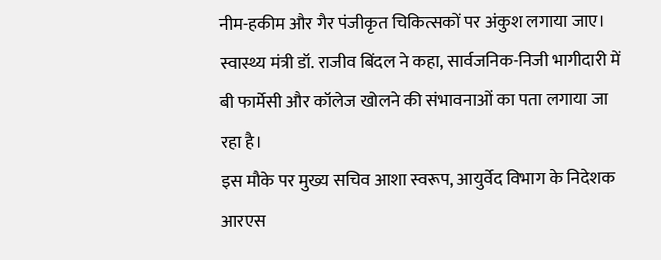नीम-हकीम और गैर पंजीकृत चिकित्सकों पर अंकुश लगाया जाए।
स्वास्थ्य मंत्री डॉ. राजीव बिंदल ने कहा, सार्वजनिक-निजी भागीदारी में बी फार्मेसी और कॉलेज खोलने की संभावनाओं का पता लगाया जा रहा है।
इस मौके पर मुख्य सचिव आशा स्वरूप, आयुर्वेद विभाग के निदेशक आरएस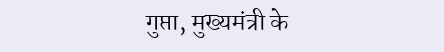गुप्ता, मुख्यमंत्री के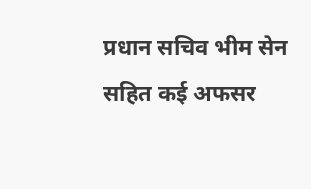प्रधान सचिव भीम सेन सहित कई अफसर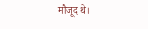मौजूद थे।